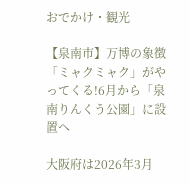おでかけ・観光

【泉南市】万博の象徴「ミャクミャク」がやってくる!6月から「泉南りんくう公園」に設置へ

大阪府は2026年3月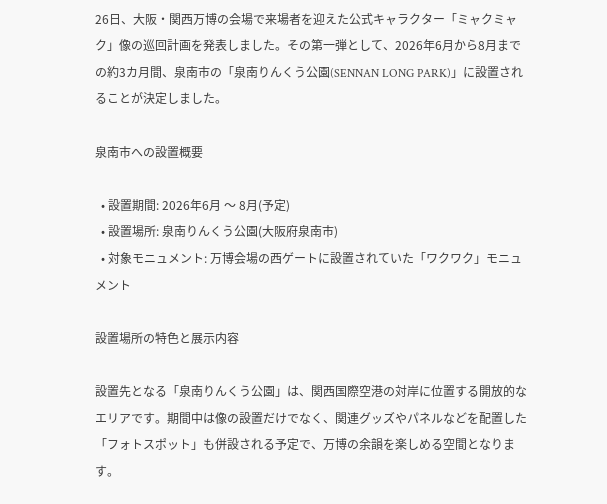26日、大阪・関西万博の会場で来場者を迎えた公式キャラクター「ミャクミャク」像の巡回計画を発表しました。その第一弾として、2026年6月から8月までの約3カ月間、泉南市の「泉南りんくう公園(SENNAN LONG PARK)」に設置されることが決定しました。

泉南市への設置概要

  • 設置期間: 2026年6月 〜 8月(予定)
  • 設置場所: 泉南りんくう公園(大阪府泉南市)
  • 対象モニュメント: 万博会場の西ゲートに設置されていた「ワクワク」モニュメント

設置場所の特色と展示内容

設置先となる「泉南りんくう公園」は、関西国際空港の対岸に位置する開放的なエリアです。期間中は像の設置だけでなく、関連グッズやパネルなどを配置した「フォトスポット」も併設される予定で、万博の余韻を楽しめる空間となります。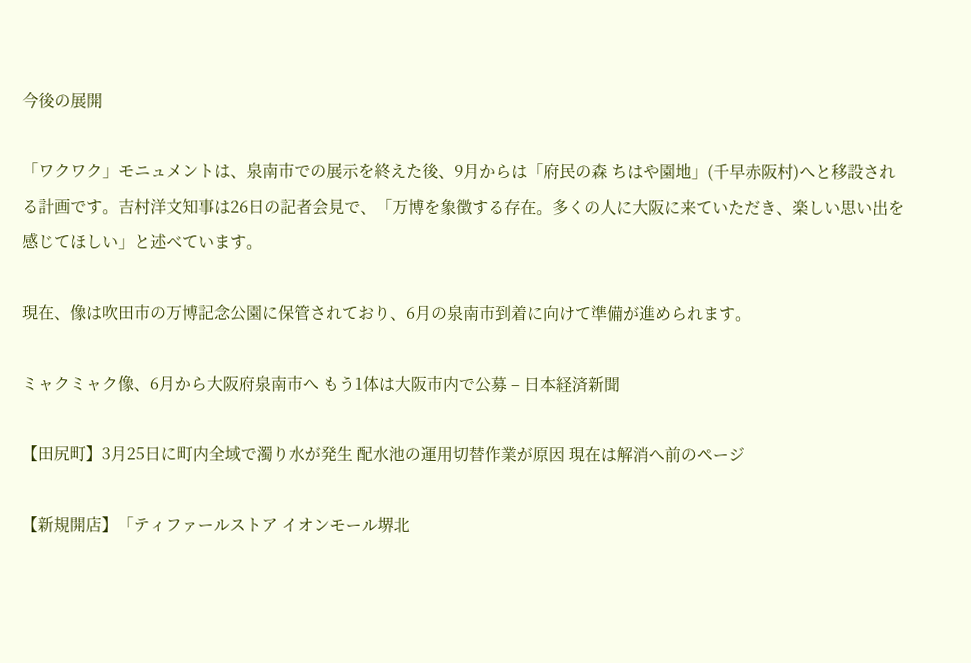今後の展開

「ワクワク」モニュメントは、泉南市での展示を終えた後、9月からは「府民の森 ちはや園地」(千早赤阪村)へと移設される計画です。吉村洋文知事は26日の記者会見で、「万博を象徴する存在。多くの人に大阪に来ていただき、楽しい思い出を感じてほしい」と述べています。

現在、像は吹田市の万博記念公園に保管されており、6月の泉南市到着に向けて準備が進められます。

ミャクミャク像、6月から大阪府泉南市へ もう1体は大阪市内で公募 – 日本経済新聞

【田尻町】3月25日に町内全域で濁り水が発生 配水池の運用切替作業が原因 現在は解消へ前のページ

【新規開店】「ティファールストア イオンモール堺北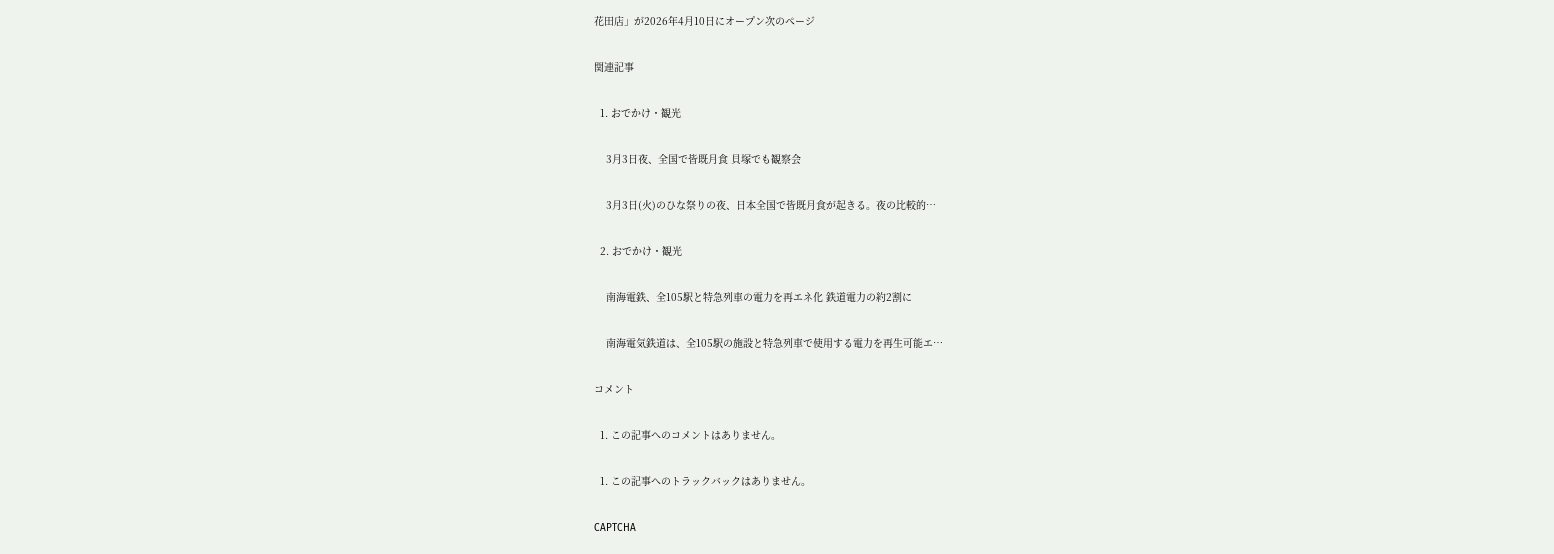花田店」が2026年4月10日にオープン次のページ

関連記事

  1. おでかけ・観光

    3月3日夜、全国で皆既月食 貝塚でも観察会

    3月3日(火)のひな祭りの夜、日本全国で皆既月食が起きる。夜の比較的…

  2. おでかけ・観光

    南海電鉄、全105駅と特急列車の電力を再エネ化 鉄道電力の約2割に

    南海電気鉄道は、全105駅の施設と特急列車で使用する電力を再生可能エ…

コメント

  1. この記事へのコメントはありません。

  1. この記事へのトラックバックはありません。

CAPTCHA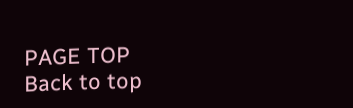PAGE TOP
Back to top